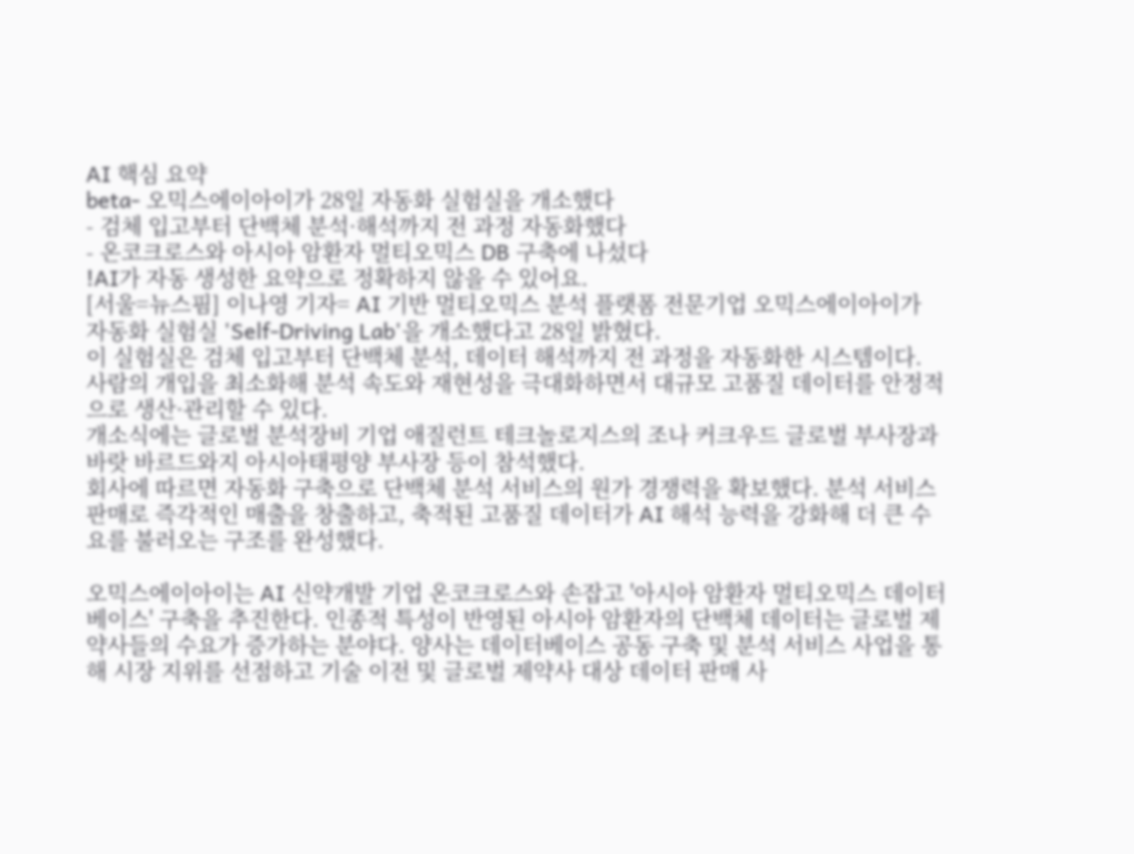AI 핵심 요약
beta- 오믹스에이아이가 28일 자동화 실험실을 개소했다
- 검체 입고부터 단백체 분석·해석까지 전 과정 자동화했다
- 온코크로스와 아시아 암환자 멀티오믹스 DB 구축에 나섰다
!AI가 자동 생성한 요약으로 정확하지 않을 수 있어요.
[서울=뉴스핌] 이나영 기자= AI 기반 멀티오믹스 분석 플랫폼 전문기업 오믹스에이아이가 자동화 실험실 'Self-Driving Lab'을 개소했다고 28일 밝혔다.
이 실험실은 검체 입고부터 단백체 분석, 데이터 해석까지 전 과정을 자동화한 시스템이다. 사람의 개입을 최소화해 분석 속도와 재현성을 극대화하면서 대규모 고품질 데이터를 안정적으로 생산·관리할 수 있다.
개소식에는 글로벌 분석장비 기업 애질런트 테크놀로지스의 조나 커크우드 글로벌 부사장과 바랏 바르드와지 아시아태평양 부사장 등이 참석했다.
회사에 따르면 자동화 구축으로 단백체 분석 서비스의 원가 경쟁력을 확보했다. 분석 서비스 판매로 즉각적인 매출을 창출하고, 축적된 고품질 데이터가 AI 해석 능력을 강화해 더 큰 수요를 불러오는 구조를 완성했다.

오믹스에이아이는 AI 신약개발 기업 온코크로스와 손잡고 '아시아 암환자 멀티오믹스 데이터베이스' 구축을 추진한다. 인종적 특성이 반영된 아시아 암환자의 단백체 데이터는 글로벌 제약사들의 수요가 증가하는 분야다. 양사는 데이터베이스 공동 구축 및 분석 서비스 사업을 통해 시장 지위를 선점하고 기술 이전 및 글로벌 제약사 대상 데이터 판매 사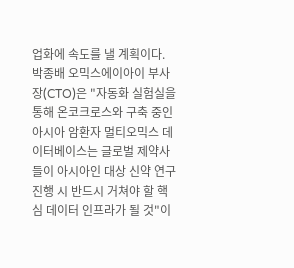업화에 속도를 낼 계획이다.
박종배 오믹스에이아이 부사장(CTO)은 "자동화 실험실을 통해 온코크로스와 구축 중인 아시아 암환자 멀티오믹스 데이터베이스는 글로벌 제약사들이 아시아인 대상 신약 연구 진행 시 반드시 거쳐야 할 핵심 데이터 인프라가 될 것"이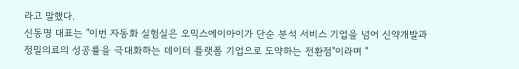라고 말했다.
신동명 대표는 "이번 자동화 실험실은 오믹스에이아이가 단순 분석 서비스 기업을 넘어 신약개발과 정밀의료의 성공률을 극대화하는 데이터 플랫폼 기업으로 도약하는 전환점"이라며 "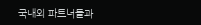국내외 파트너들과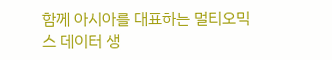함께 아시아를 대표하는 멀티오믹스 데이터 생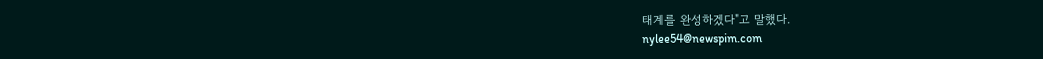태계를 완성하겠다"고 말했다.
nylee54@newspim.com